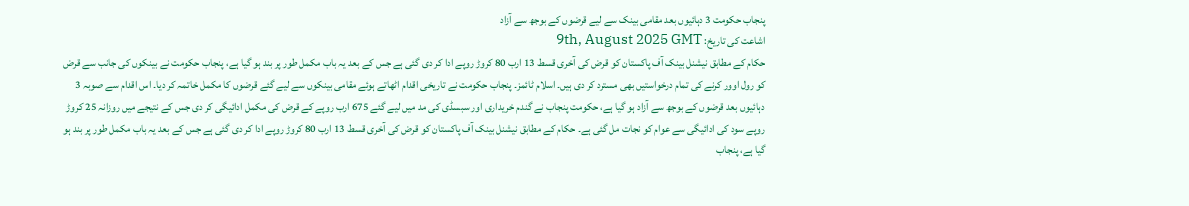پنجاب حکومت 3 دہائیوں بعد مقامی بینک سے لیے قرضوں کے بوجھ سے آزاد
اشاعت کی تاریخ: 9th, August 2025 GMT
حکام کے مطابق نیشنل بینک آف پاکستان کو قرض کی آخری قسط 13 ارب 80 کروڑ روپے ادا کر دی گئی ہے جس کے بعد یہ باب مکمل طور پر بند ہو گیا ہے، پنجاب حکومت نے بینکوں کی جانب سے قرض کو رول اوور کرنے کی تمام درخواستیں بھی مسترد کر دی ہیں۔ اسلام ٹائمز۔ پنجاب حکومت نے تاریخی اقدام اٹھاتے ہوئے مقامی بینکوں سے لیے گئے قرضوں کا مکمل خاتمہ کر دیا۔ اس اقدام سے صوبہ 3 دہائیوں بعد قرضوں کے بوجھ سے آزاد ہو گیا ہے، حکومت پنجاب نے گندم خریداری اور سبسڈی کی مد میں لیے گئے 675 ارب روپے کے قرض کی مکمل ادائیگی کر دی جس کے نتیجے میں روزانہ 25 کروڑ روپے سود کی ادائیگی سے عوام کو نجات مل گئی ہے۔ حکام کے مطابق نیشنل بینک آف پاکستان کو قرض کی آخری قسط 13 ارب 80 کروڑ روپے ادا کر دی گئی ہے جس کے بعد یہ باب مکمل طور پر بند ہو گیا ہے، پنجاب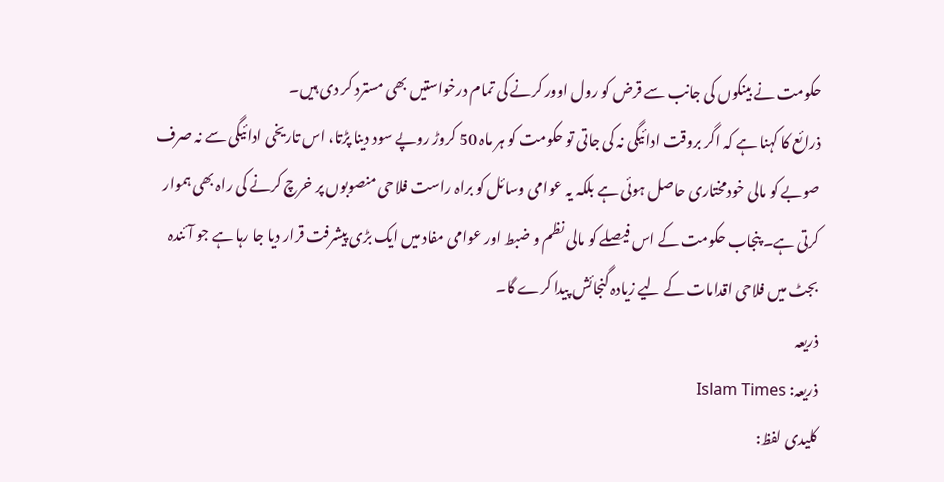حکومت نے بینکوں کی جانب سے قرض کو رول اوور کرنے کی تمام درخواستیں بھی مسترد کر دی ہیں۔
ذرائع کا کہنا ہے کہ اگر بروقت ادائیگی نہ کی جاتی تو حکومت کو ہر ماہ 50 کروڑ روپے سود دینا پڑتا، اس تاریخی ادائیگی سے نہ صرف صوبے کو مالی خودمختاری حاصل ہوئی ہے بلکہ یہ عوامی وسائل کو براہ راست فلاحی منصوبوں پر خرچ کرنے کی راہ بھی ہموار کرتی ہے۔ پنجاب حکومت کے اس فیصلے کو مالی نظم و ضبط اور عوامی مفاد میں ایک بڑی پیشرفت قرار دیا جا رہا ہے جو آئندہ بجٹ میں فلاحی اقدامات کے لیے زیادہ گنجائش پیدا کرے گا۔
ذریعہ
ذریعہ: Islam Times
کلیدی لفظ: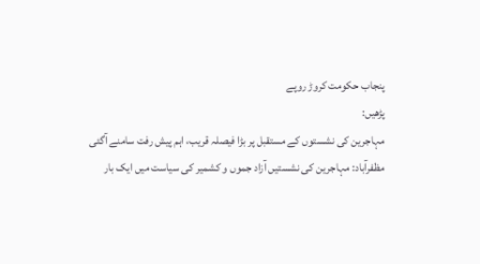پنجاب حکومت کروڑ روپے
پڑھیں:
مہاجرین کی نشستوں کے مستقبل پر بڑا فیصلہ قریب، اہم پیش رفت سامنے آگئی
مظفرآباد: مہاجرین کی نشستیں آزاد جموں و کشمیر کی سیاست میں ایک بار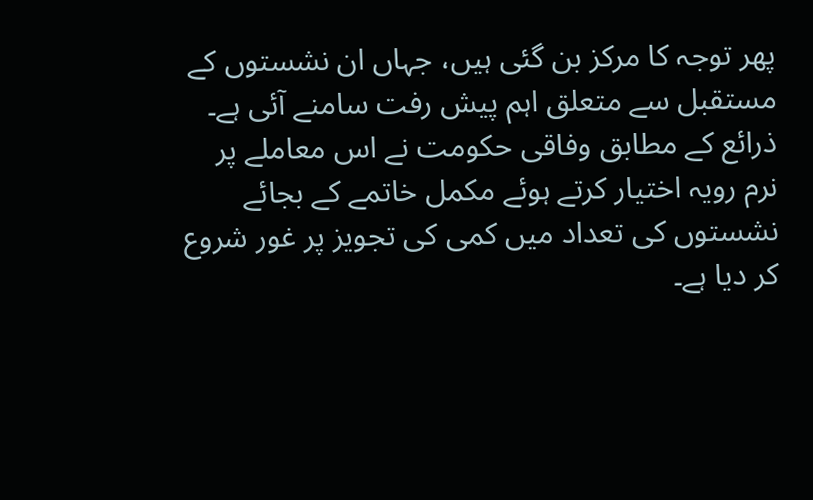پھر توجہ کا مرکز بن گئی ہیں، جہاں ان نشستوں کے مستقبل سے متعلق اہم پیش رفت سامنے آئی ہے۔ ذرائع کے مطابق وفاقی حکومت نے اس معاملے پر نرم رویہ اختیار کرتے ہوئے مکمل خاتمے کے بجائے نشستوں کی تعداد میں کمی کی تجویز پر غور شروع کر دیا ہے۔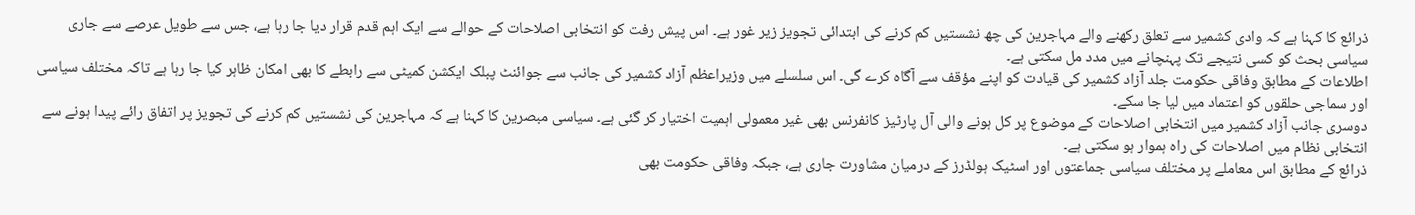ذرائع کا کہنا ہے کہ وادی کشمیر سے تعلق رکھنے والے مہاجرین کی چھ نشستیں کم کرنے کی ابتدائی تجویز زیر غور ہے۔ اس پیش رفت کو انتخابی اصلاحات کے حوالے سے ایک اہم قدم قرار دیا جا رہا ہے، جس سے طویل عرصے سے جاری سیاسی بحث کو کسی نتیجے تک پہنچانے میں مدد مل سکتی ہے۔
اطلاعات کے مطابق وفاقی حکومت جلد آزاد کشمیر کی قیادت کو اپنے مؤقف سے آگاہ کرے گی۔ اس سلسلے میں وزیراعظم آزاد کشمیر کی جانب سے جوائنٹ پبلک ایکشن کمیٹی سے رابطے کا بھی امکان ظاہر کیا جا رہا ہے تاکہ مختلف سیاسی اور سماجی حلقوں کو اعتماد میں لیا جا سکے۔
دوسری جانب آزاد کشمیر میں انتخابی اصلاحات کے موضوع پر کل ہونے والی آل پارٹیز کانفرنس بھی غیر معمولی اہمیت اختیار کر گئی ہے۔ سیاسی مبصرین کا کہنا ہے کہ مہاجرین کی نشستیں کم کرنے کی تجویز پر اتفاق رائے پیدا ہونے سے انتخابی نظام میں اصلاحات کی راہ ہموار ہو سکتی ہے۔
ذرائع کے مطابق اس معاملے پر مختلف سیاسی جماعتوں اور اسٹیک ہولڈرز کے درمیان مشاورت جاری ہے، جبکہ وفاقی حکومت بھی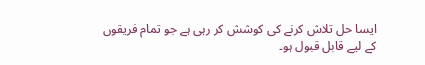ایسا حل تلاش کرنے کی کوشش کر رہی ہے جو تمام فریقوں کے لیے قابل قبول ہو۔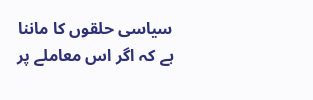سیاسی حلقوں کا ماننا ہے کہ اگر اس معاملے پر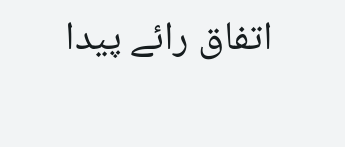اتفاق رائے پیدا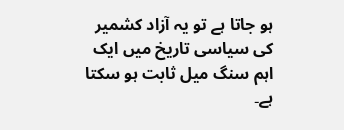ہو جاتا ہے تو یہ آزاد کشمیر کی سیاسی تاریخ میں ایک اہم سنگ میل ثابت ہو سکتا ہے۔